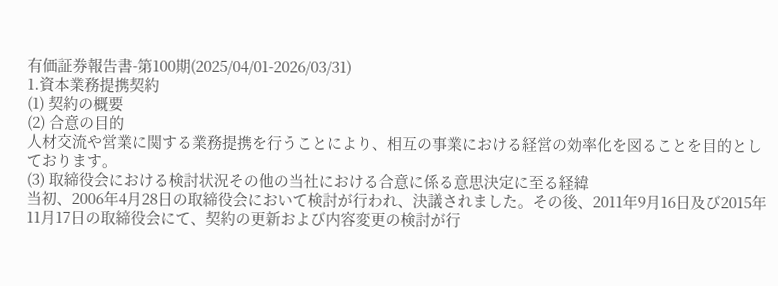有価証券報告書-第100期(2025/04/01-2026/03/31)
1.資本業務提携契約
(1) 契約の概要
(2) 合意の目的
人材交流や営業に関する業務提携を行うことにより、相互の事業における経営の効率化を図ることを目的としております。
(3) 取締役会における検討状況その他の当社における合意に係る意思決定に至る経緯
当初、2006年4月28日の取締役会において検討が行われ、決議されました。その後、2011年9月16日及び2015年11月17日の取締役会にて、契約の更新および内容変更の検討が行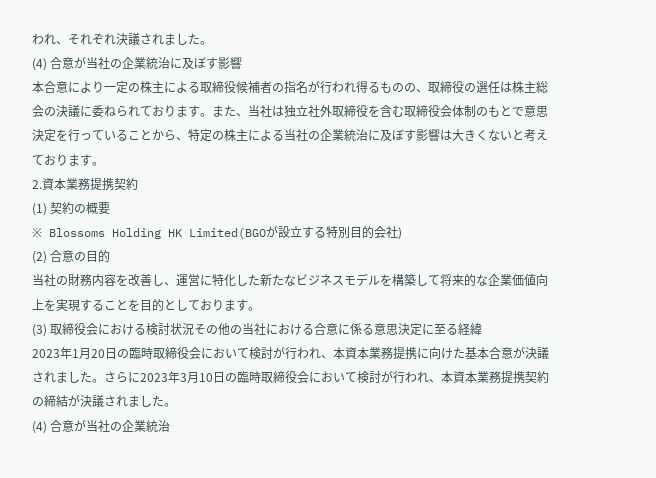われ、それぞれ決議されました。
(4) 合意が当社の企業統治に及ぼす影響
本合意により一定の株主による取締役候補者の指名が行われ得るものの、取締役の選任は株主総会の決議に委ねられております。また、当社は独立社外取締役を含む取締役会体制のもとで意思決定を行っていることから、特定の株主による当社の企業統治に及ぼす影響は大きくないと考えております。
2.資本業務提携契約
(1) 契約の概要
※ Blossoms Holding HK Limited(BGOが設立する特別目的会社)
(2) 合意の目的
当社の財務内容を改善し、運営に特化した新たなビジネスモデルを構築して将来的な企業価値向上を実現することを目的としております。
(3) 取締役会における検討状況その他の当社における合意に係る意思決定に至る経緯
2023年1月20日の臨時取締役会において検討が行われ、本資本業務提携に向けた基本合意が決議されました。さらに2023年3月10日の臨時取締役会において検討が行われ、本資本業務提携契約の締結が決議されました。
(4) 合意が当社の企業統治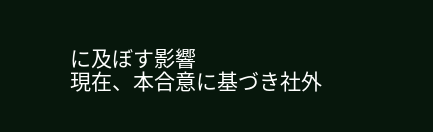に及ぼす影響
現在、本合意に基づき社外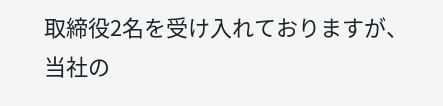取締役2名を受け入れておりますが、当社の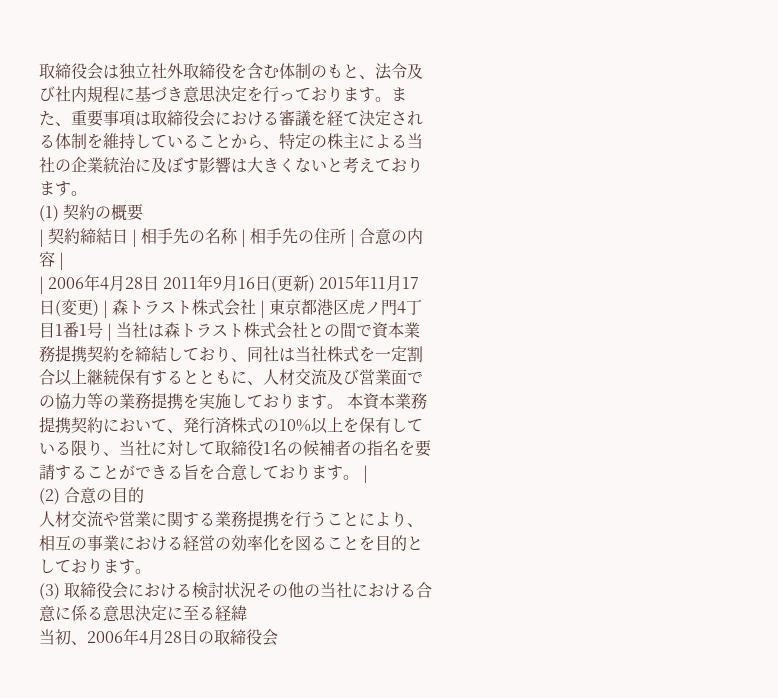取締役会は独立社外取締役を含む体制のもと、法令及び社内規程に基づき意思決定を行っております。また、重要事項は取締役会における審議を経て決定される体制を維持していることから、特定の株主による当社の企業統治に及ぼす影響は大きくないと考えております。
(1) 契約の概要
| 契約締結日 | 相手先の名称 | 相手先の住所 | 合意の内容 |
| 2006年4月28日 2011年9月16日(更新) 2015年11月17日(変更) | 森トラスト株式会社 | 東京都港区虎ノ門4丁目1番1号 | 当社は森トラスト株式会社との間で資本業務提携契約を締結しており、同社は当社株式を一定割合以上継続保有するとともに、人材交流及び営業面での協力等の業務提携を実施しております。 本資本業務提携契約において、発行済株式の10%以上を保有している限り、当社に対して取締役1名の候補者の指名を要請することができる旨を合意しております。 |
(2) 合意の目的
人材交流や営業に関する業務提携を行うことにより、相互の事業における経営の効率化を図ることを目的としております。
(3) 取締役会における検討状況その他の当社における合意に係る意思決定に至る経緯
当初、2006年4月28日の取締役会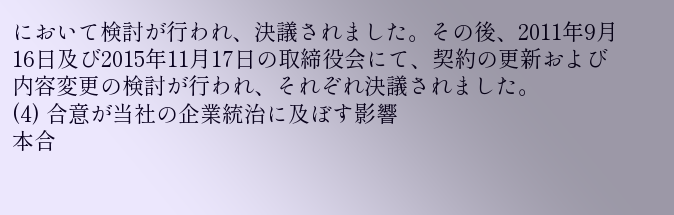において検討が行われ、決議されました。その後、2011年9月16日及び2015年11月17日の取締役会にて、契約の更新および内容変更の検討が行われ、それぞれ決議されました。
(4) 合意が当社の企業統治に及ぼす影響
本合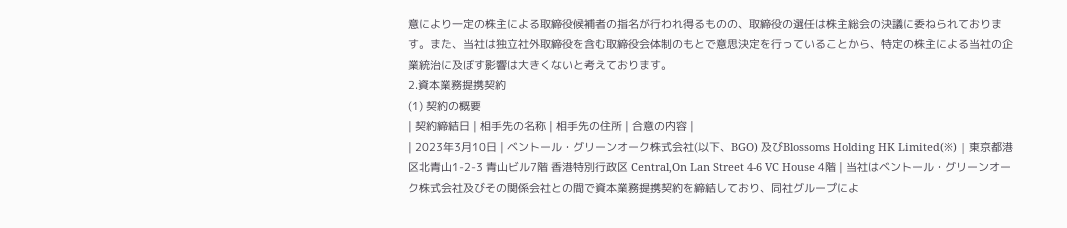意により一定の株主による取締役候補者の指名が行われ得るものの、取締役の選任は株主総会の決議に委ねられております。また、当社は独立社外取締役を含む取締役会体制のもとで意思決定を行っていることから、特定の株主による当社の企業統治に及ぼす影響は大きくないと考えております。
2.資本業務提携契約
(1) 契約の概要
| 契約締結日 | 相手先の名称 | 相手先の住所 | 合意の内容 |
| 2023年3月10日 | ベントール・グリーンオーク株式会社(以下、BGO) 及びBlossoms Holding HK Limited(※) | 東京都港区北青山1-2-3 青山ビル7階 香港特別行政区 Central,On Lan Street 4-6 VC House 4階 | 当社はベントール・グリーンオーク株式会社及びその関係会社との間で資本業務提携契約を締結しており、同社グループによ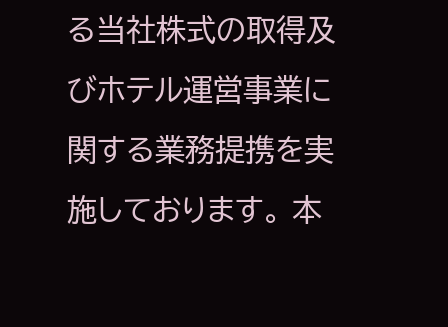る当社株式の取得及びホテル運営事業に関する業務提携を実施しております。 本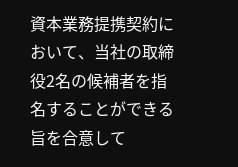資本業務提携契約において、当社の取締役2名の候補者を指名することができる旨を合意して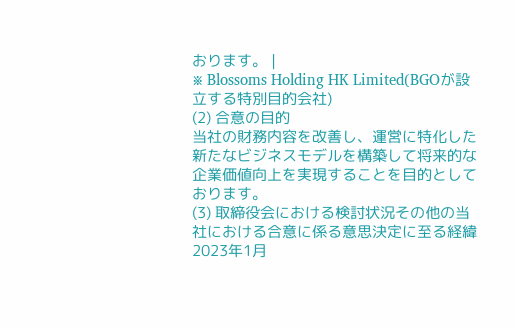おります。 |
※ Blossoms Holding HK Limited(BGOが設立する特別目的会社)
(2) 合意の目的
当社の財務内容を改善し、運営に特化した新たなビジネスモデルを構築して将来的な企業価値向上を実現することを目的としております。
(3) 取締役会における検討状況その他の当社における合意に係る意思決定に至る経緯
2023年1月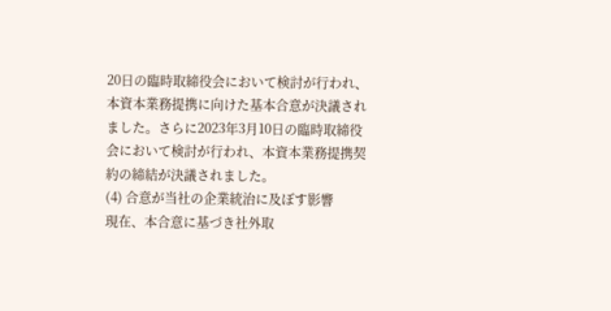20日の臨時取締役会において検討が行われ、本資本業務提携に向けた基本合意が決議されました。さらに2023年3月10日の臨時取締役会において検討が行われ、本資本業務提携契約の締結が決議されました。
(4) 合意が当社の企業統治に及ぼす影響
現在、本合意に基づき社外取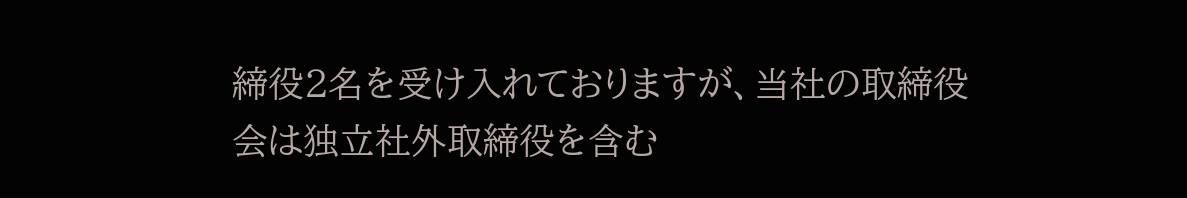締役2名を受け入れておりますが、当社の取締役会は独立社外取締役を含む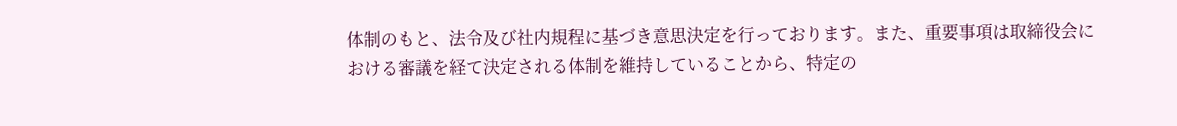体制のもと、法令及び社内規程に基づき意思決定を行っております。また、重要事項は取締役会における審議を経て決定される体制を維持していることから、特定の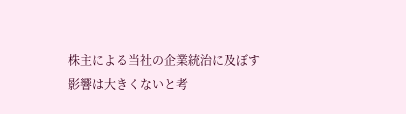株主による当社の企業統治に及ぼす影響は大きくないと考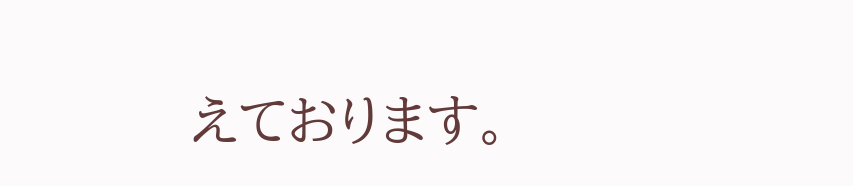えております。